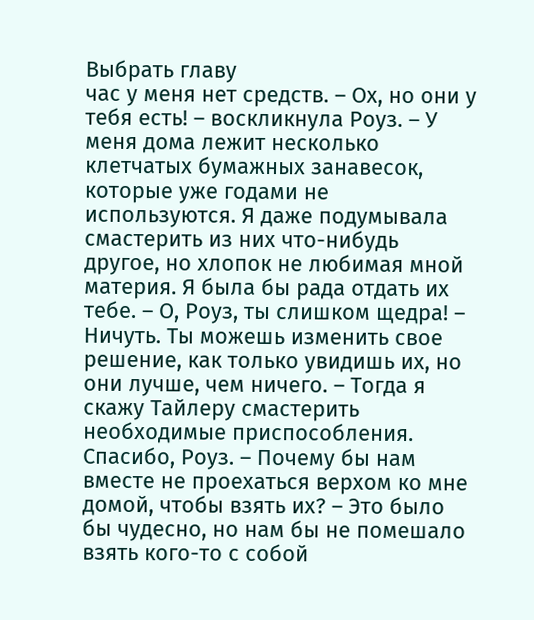Выбрать главу
час у меня нет средств. – Ох, но они у тебя есть! – воскликнула Роуз. – У меня дома лежит несколько клетчатых бумажных занавесок, которые уже годами не используются. Я даже подумывала смастерить из них что-нибудь другое, но хлопок не любимая мной материя. Я была бы рада отдать их тебе. – О, Роуз, ты слишком щедра! – Ничуть. Ты можешь изменить свое решение, как только увидишь их, но они лучше, чем ничего. – Тогда я скажу Тайлеру смастерить необходимые приспособления. Спасибо, Роуз. – Почему бы нам вместе не проехаться верхом ко мне домой, чтобы взять их? – Это было бы чудесно, но нам бы не помешало взять кого-то с собой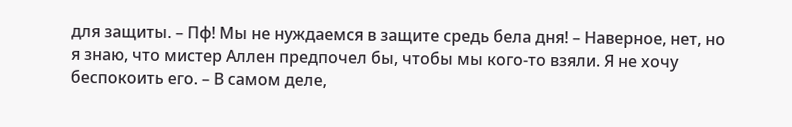для защиты. – Пф! Мы не нуждаемся в защите средь бела дня! – Наверное, нет, но я знаю, что мистер Аллен предпочел бы, чтобы мы кого-то взяли. Я не хочу беспокоить его. – В самом деле,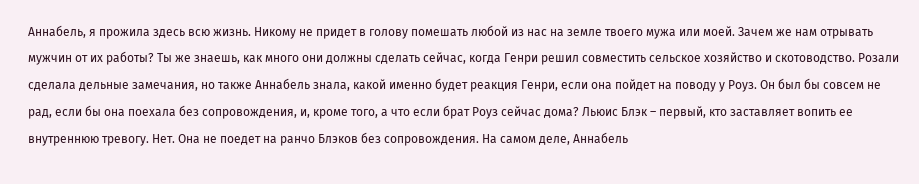Аннабель, я прожила здесь всю жизнь. Никому не придет в голову помешать любой из нас на земле твоего мужа или моей. Зачем же нам отрывать мужчин от их работы? Ты же знаешь, как много они должны сделать сейчас, когда Генри решил совместить сельское хозяйство и скотоводство. Розали сделала дельные замечания, но также Аннабель знала, какой именно будет реакция Генри, если она пойдет на поводу у Роуз. Он был бы совсем не рад, если бы она поехала без сопровождения, и, кроме того, а что если брат Роуз сейчас дома? Льюис Блэк – первый, кто заставляет вопить ее внутреннюю тревогу. Нет. Она не поедет на ранчо Блэков без сопровождения. На самом деле, Аннабель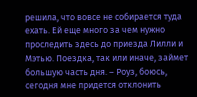решила, что вовсе не собирается туда ехать. Ей еще много за чем нужно проследить здесь до приезда Лилли и Мэтью. Поездка, так или иначе, займет большую часть дня. – Роуз, боюсь, сегодня мне придется отклонить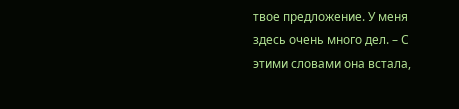твое предложение. У меня здесь очень много дел. – С этими словами она встала,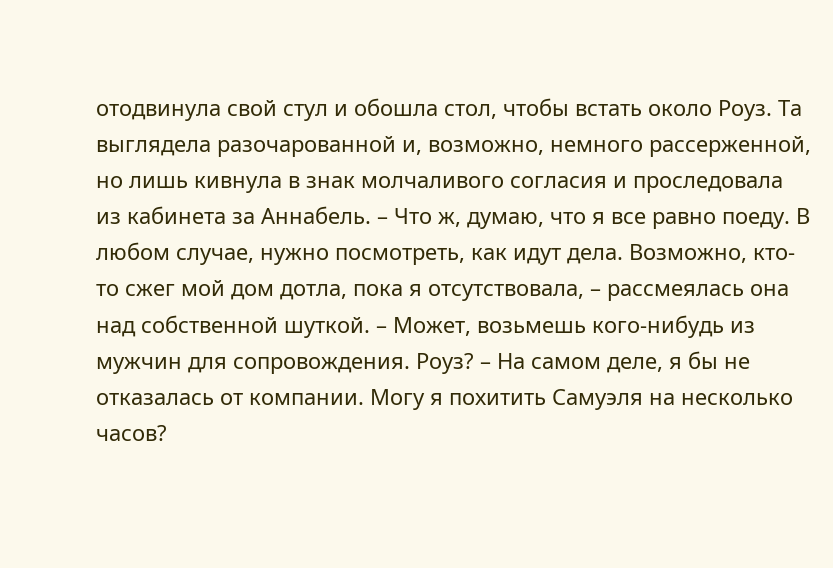отодвинула свой стул и обошла стол, чтобы встать около Роуз. Та выглядела разочарованной и, возможно, немного рассерженной, но лишь кивнула в знак молчаливого согласия и проследовала из кабинета за Аннабель. – Что ж, думаю, что я все равно поеду. В любом случае, нужно посмотреть, как идут дела. Возможно, кто-то сжег мой дом дотла, пока я отсутствовала, – рассмеялась она над собственной шуткой. – Может, возьмешь кого-нибудь из мужчин для сопровождения. Роуз? – На самом деле, я бы не отказалась от компании. Могу я похитить Самуэля на несколько часов?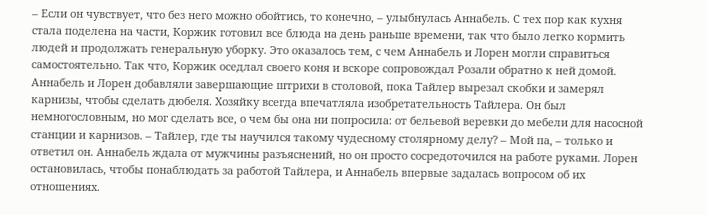– Если он чувствует, что без него можно обойтись, то конечно, – улыбнулась Аннабель. С тех пор как кухня стала поделена на части, Коржик готовил все блюда на день раньше времени, так что было легко кормить людей и продолжать генеральную уборку. Это оказалось тем, с чем Аннабель и Лорен могли справиться самостоятельно. Так что, Коржик оседлал своего коня и вскоре сопровождал Розали обратно к ней домой. Аннабель и Лорен добавляли завершающие штрихи в столовой, пока Тайлер вырезал скобки и замерял карнизы, чтобы сделать дюбеля. Хозяйку всегда впечатляла изобретательность Тайлера. Он был немногословным, но мог сделать все, о чем бы она ни попросила: от бельевой веревки до мебели для насосной станции и карнизов. – Тайлер, где ты научился такому чудесному столярному делу? – Мой па, – только и ответил он. Аннабель ждала от мужчины разъяснений, но он просто сосредоточился на работе руками. Лорен остановилась, чтобы понаблюдать за работой Тайлера, и Аннабель впервые задалась вопросом об их отношениях.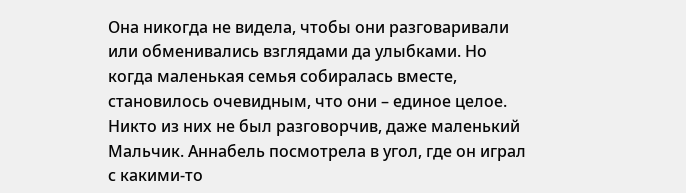Она никогда не видела, чтобы они разговаривали или обменивались взглядами да улыбками. Но когда маленькая семья собиралась вместе, становилось очевидным, что они – единое целое. Никто из них не был разговорчив, даже маленький Мальчик. Аннабель посмотрела в угол, где он играл с какими-то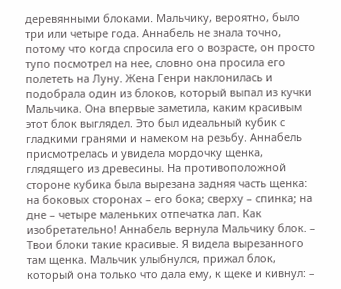деревянными блоками. Мальчику, вероятно, было три или четыре года. Аннабель не знала точно, потому что когда спросила его о возрасте, он просто тупо посмотрел на нее, словно она просила его полететь на Луну. Жена Генри наклонилась и подобрала один из блоков, который выпал из кучки Мальчика. Она впервые заметила, каким красивым этот блок выглядел. Это был идеальный кубик с гладкими гранями и намеком на резьбу. Аннабель присмотрелась и увидела мордочку щенка, глядящего из древесины. На противоположной стороне кубика была вырезана задняя часть щенка: на боковых сторонах – его бока; сверху – спинка; на дне – четыре маленьких отпечатка лап. Как изобретательно! Аннабель вернула Мальчику блок. – Твои блоки такие красивые. Я видела вырезанного там щенка. Мальчик улыбнулся, прижал блок, который она только что дала ему, к щеке и кивнул: –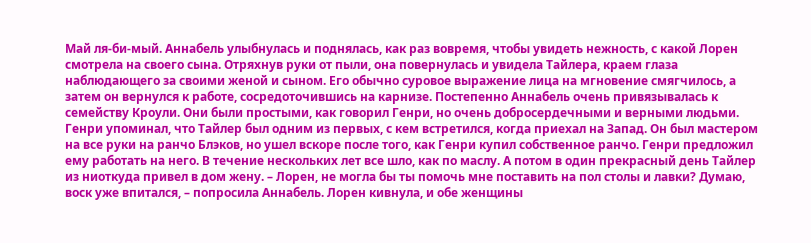Май ля-би-мый. Аннабель улыбнулась и поднялась, как раз вовремя, чтобы увидеть нежность, с какой Лорен смотрела на своего сына. Отряхнув руки от пыли, она повернулась и увидела Тайлера, краем глаза наблюдающего за своими женой и сыном. Его обычно суровое выражение лица на мгновение смягчилось, а затем он вернулся к работе, сосредоточившись на карнизе. Постепенно Аннабель очень привязывалась к семейству Кроули. Они были простыми, как говорил Генри, но очень добросердечными и верными людьми. Генри упоминал, что Тайлер был одним из первых, с кем встретился, когда приехал на Запад. Он был мастером на все руки на ранчо Блэков, но ушел вскоре после того, как Генри купил собственное ранчо. Генри предложил ему работать на него. В течение нескольких лет все шло, как по маслу. А потом в один прекрасный день Тайлер из ниоткуда привел в дом жену. – Лорен, не могла бы ты помочь мне поставить на пол столы и лавки? Думаю, воск уже впитался, – попросила Аннабель. Лорен кивнула, и обе женщины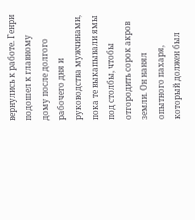вернулись к работе. Генри подошел к главному дому после долгого рабочего дня и руководства мужчинами, пока те выкапывали ямы под столбы, чтобы отгородить сорок акров земли. Он нанял опытного пахаря, который должен был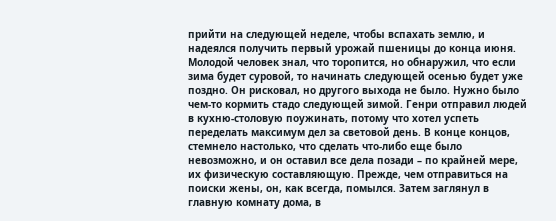прийти на следующей неделе, чтобы вспахать землю, и надеялся получить первый урожай пшеницы до конца июня. Молодой человек знал, что торопится, но обнаружил, что если зима будет суровой, то начинать следующей осенью будет уже поздно. Он рисковал, но другого выхода не было. Нужно было чем-то кормить стадо следующей зимой. Генри отправил людей в кухню-столовую поужинать, потому что хотел успеть переделать максимум дел за световой день. В конце концов, стемнело настолько, что сделать что-либо еще было невозможно, и он оставил все дела позади – по крайней мере, их физическую составляющую. Прежде, чем отправиться на поиски жены, он, как всегда, помылся. Затем заглянул в главную комнату дома, в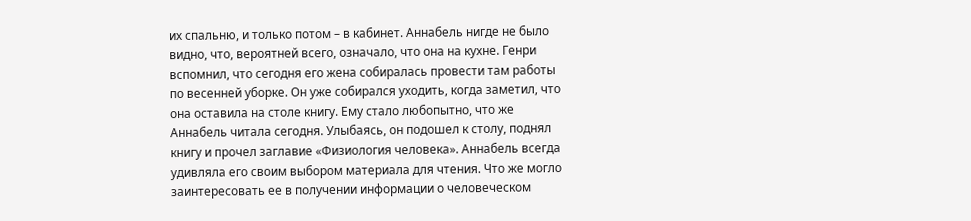их спальню, и только потом – в кабинет. Аннабель нигде не было видно, что, вероятней всего, означало, что она на кухне. Генри вспомнил, что сегодня его жена собиралась провести там работы по весенней уборке. Он уже собирался уходить, когда заметил, что она оставила на столе книгу. Ему стало любопытно, что же Аннабель читала сегодня. Улыбаясь, он подошел к столу, поднял книгу и прочел заглавие «Физиология человека». Аннабель всегда удивляла его своим выбором материала для чтения. Что же могло заинтересовать ее в получении информации о человеческом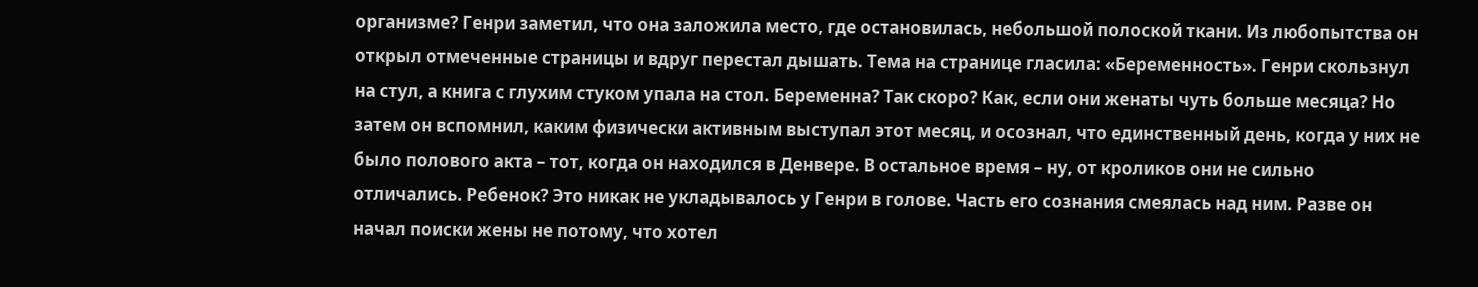организме? Генри заметил, что она заложила место, где остановилась, небольшой полоской ткани. Из любопытства он открыл отмеченные страницы и вдруг перестал дышать. Тема на странице гласила: «Беременность». Генри скользнул на стул, а книга с глухим стуком упала на стол. Беременна? Так скоро? Как, если они женаты чуть больше месяца? Но затем он вспомнил, каким физически активным выступал этот месяц, и осознал, что единственный день, когда у них не было полового акта – тот, когда он находился в Денвере. В остальное время – ну, от кроликов они не сильно отличались. Ребенок? Это никак не укладывалось у Генри в голове. Часть его сознания смеялась над ним. Разве он начал поиски жены не потому, что хотел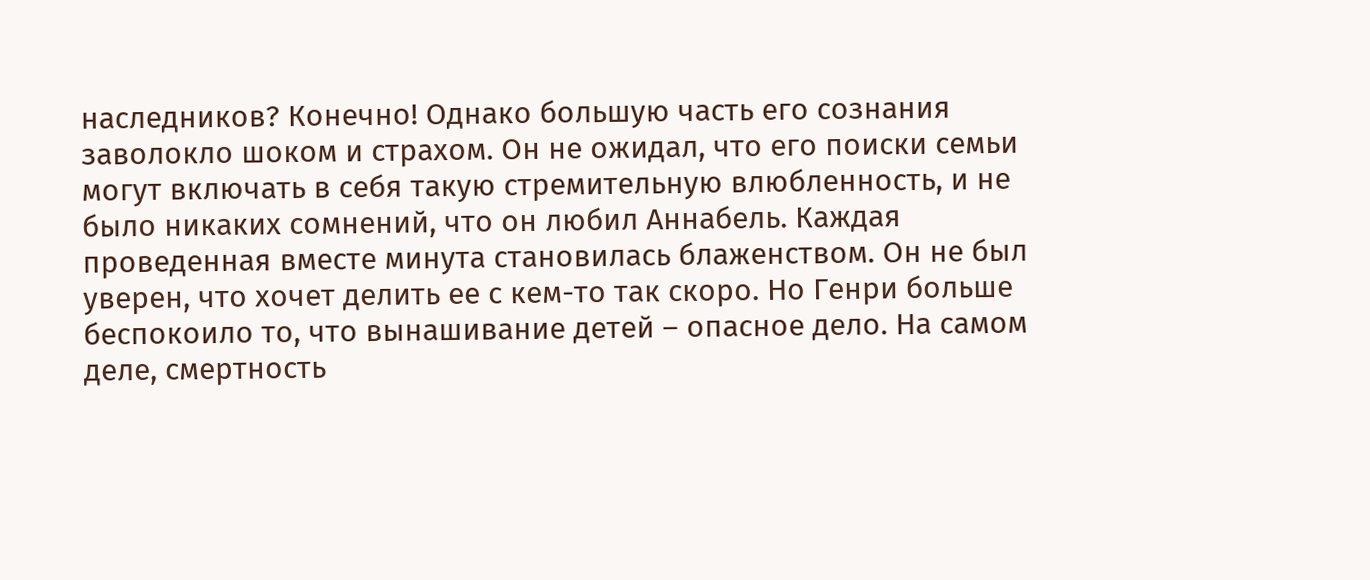наследников? Конечно! Однако большую часть его сознания заволокло шоком и страхом. Он не ожидал, что его поиски семьи могут включать в себя такую стремительную влюбленность, и не было никаких сомнений, что он любил Аннабель. Каждая проведенная вместе минута становилась блаженством. Он не был уверен, что хочет делить ее с кем-то так скоро. Но Генри больше беспокоило то, что вынашивание детей – опасное дело. На самом деле, смертность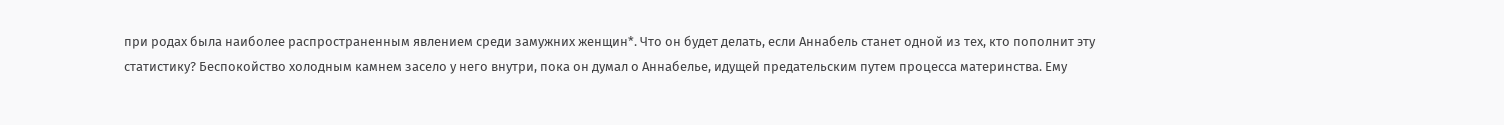при родах была наиболее распространенным явлением среди замужних женщин*. Что он будет делать, если Аннабель станет одной из тех, кто пополнит эту статистику? Беспокойство холодным камнем засело у него внутри, пока он думал о Аннабелье, идущей предательским путем процесса материнства. Ему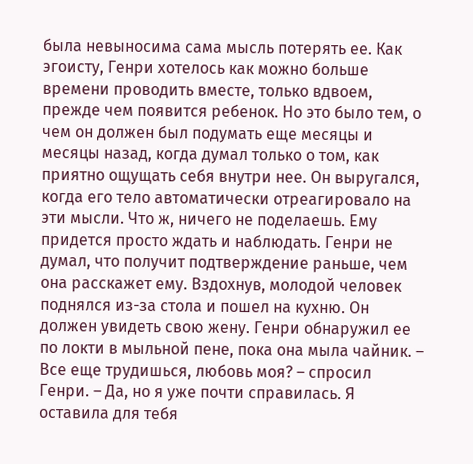была невыносима сама мысль потерять ее. Как эгоисту, Генри хотелось как можно больше времени проводить вместе, только вдвоем, прежде чем появится ребенок. Но это было тем, о чем он должен был подумать еще месяцы и месяцы назад, когда думал только о том, как приятно ощущать себя внутри нее. Он выругался, когда его тело автоматически отреагировало на эти мысли. Что ж, ничего не поделаешь. Ему придется просто ждать и наблюдать. Генри не думал, что получит подтверждение раньше, чем она расскажет ему. Вздохнув, молодой человек поднялся из-за стола и пошел на кухню. Он должен увидеть свою жену. Генри обнаружил ее по локти в мыльной пене, пока она мыла чайник. – Все еще трудишься, любовь моя? – спросил Генри. – Да, но я уже почти справилась. Я оставила для тебя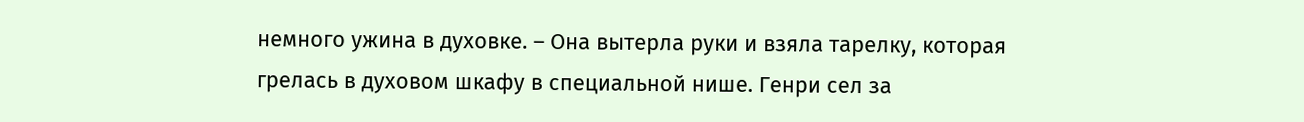немного ужина в духовке. – Она вытерла руки и взяла тарелку, которая грелась в духовом шкафу в специальной нише. Генри сел за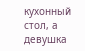кухонный стол, а девушка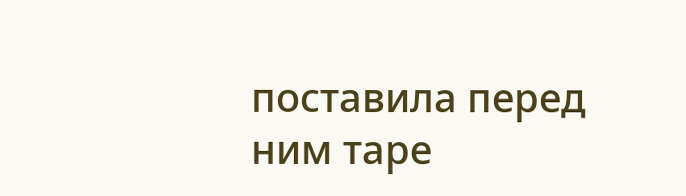поставила перед ним таре